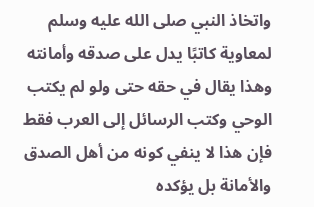واتخاذ النبي صلى الله عليه وسلم لمعاوية كاتبًا يدل على صدقه وأمانته
وهذا يقال في حقه حتى ولو لم يكتب الوحي وكتب الرسائل إلى العرب فقط
فإن هذا لا ينفي كونه من أهل الصدق والأمانة بل يؤكده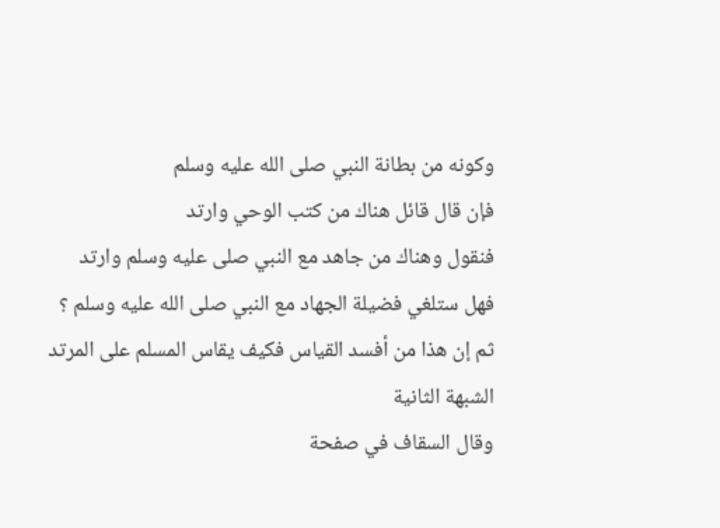وكونه من بطانة النبي صلى الله عليه وسلم
فإن قال قائل هناك من كتب الوحي وارتد
فنقول وهناك من جاهد مع النبي صلى عليه وسلم وارتد
فهل ستلغي فضيلة الجهاد مع النبي صلى الله عليه وسلم ؟
ثم إن هذا من أفسد القياس فكيف يقاس المسلم على المرتد
الشبهة الثانية
وقال السقاف في صفحة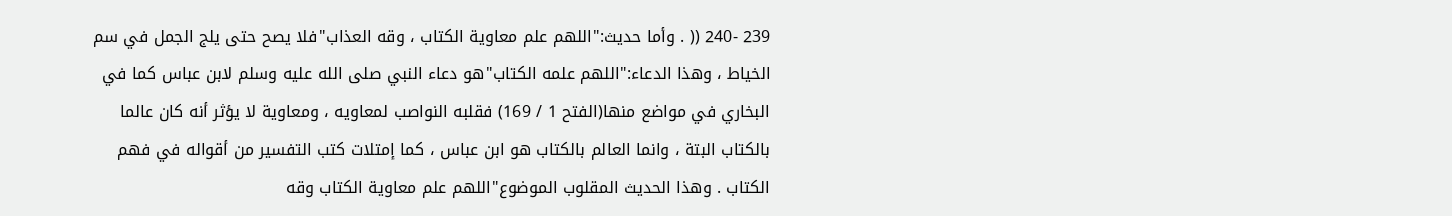239 -240 (( . وأما حديث:"اللهم علم معاوية الكتاب ، وقه العذاب"فلا يصح حتى يلج الجمل في سم الخياط ، وهذا الدعاء:"اللهم علمه الكتاب"هو دعاء النبي صلى الله عليه وسلم لابن عباس كما في البخاري في مواضع منها(الفتح 1 / 169) فقلبه النواصب لمعاويه ، ومعاوية لا يؤثر أنه كان عالما بالكتاب البتة ، وانما العالم بالكتاب هو ابن عباس ، كما إمتلات كتب التفسير من أقواله في فهم الكتاب . وهذا الحديث المقلوب الموضوع"اللهم علم معاوية الكتاب وقه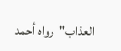العذاب"رواه أحمد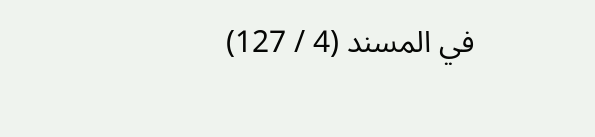في المسند (4 / 127)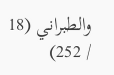والطبراني (18 / 252)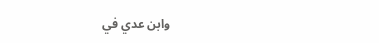وابن عدي في